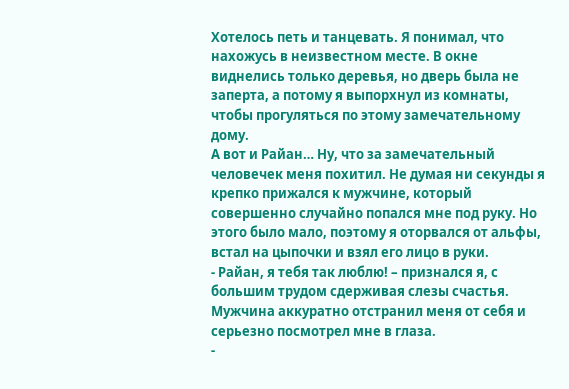Хотелось петь и танцевать. Я понимал, что нахожусь в неизвестном месте. В окне виднелись только деревья, но дверь была не заперта, а потому я выпорхнул из комнаты, чтобы прогуляться по этому замечательному дому.
А вот и Райан… Ну, что за замечательный человечек меня похитил. Не думая ни секунды я крепко прижался к мужчине, который совершенно случайно попался мне под руку. Но этого было мало, поэтому я оторвался от альфы, встал на цыпочки и взял его лицо в руки.
- Райан, я тебя так люблю! – признался я, с большим трудом сдерживая слезы счастья.
Мужчина аккуратно отстранил меня от себя и серьезно посмотрел мне в глаза.
-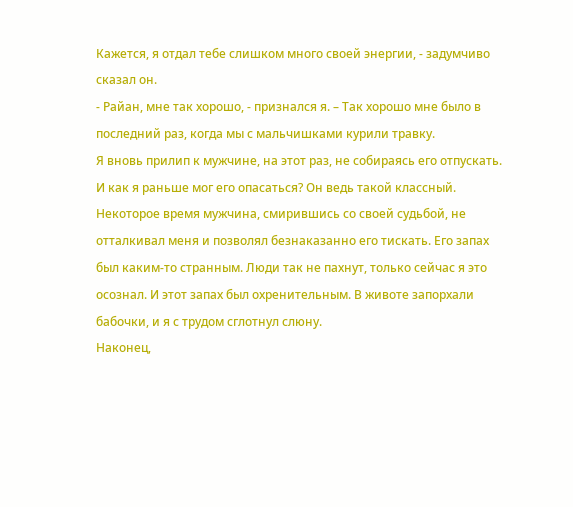Кажется, я отдал тебе слишком много своей энергии, - задумчиво сказал он.
- Райан, мне так хорошо, - признался я. – Так хорошо мне было в последний раз, когда мы с мальчишками курили травку.
Я вновь прилип к мужчине, на этот раз, не собираясь его отпускать. И как я раньше мог его опасаться? Он ведь такой классный.
Некоторое время мужчина, смирившись со своей судьбой, не отталкивал меня и позволял безнаказанно его тискать. Его запах был каким-то странным. Люди так не пахнут, только сейчас я это осознал. И этот запах был охренительным. В животе запорхали бабочки, и я с трудом сглотнул слюну.
Наконец,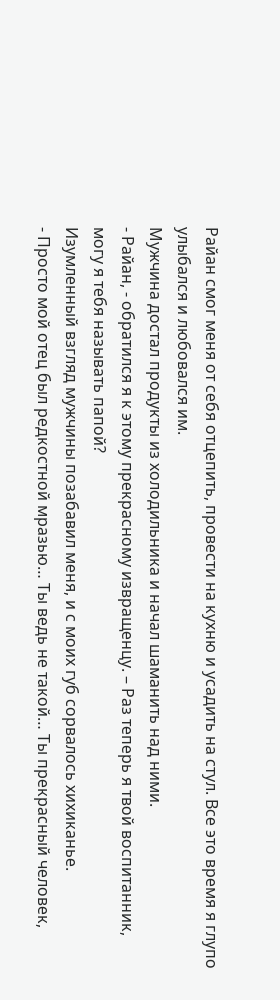Райан смог меня от себя отцепить, провести на кухню и усадить на стул. Все это время я глупо улыбался и любовался им.
Мужчина достал продукты из холодильника и начал шаманить над ними.
- Райан, - обратился я к этому прекрасному извращенцу. – Раз теперь я твой воспитанник, могу я тебя называть папой?
Изумленный взгляд мужчины позабавил меня, и с моих губ сорвалось хихиканье.
- Просто мой отец был редкостной мразью… Ты ведь не такой… Ты прекрасный человек,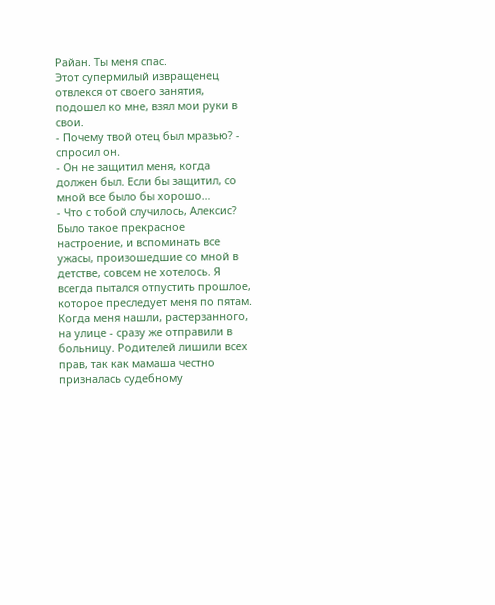Райан. Ты меня спас.
Этот супермилый извращенец отвлекся от своего занятия, подошел ко мне, взял мои руки в свои.
- Почему твой отец был мразью? - спросил он.
- Он не защитил меня, когда должен был. Если бы защитил, со мной все было бы хорошо…
- Что с тобой случилось, Алексис?
Было такое прекрасное настроение, и вспоминать все ужасы, произошедшие со мной в детстве, совсем не хотелось. Я всегда пытался отпустить прошлое, которое преследует меня по пятам. Когда меня нашли, растерзанного, на улице - сразу же отправили в больницу. Родителей лишили всех прав, так как мамаша честно призналась судебному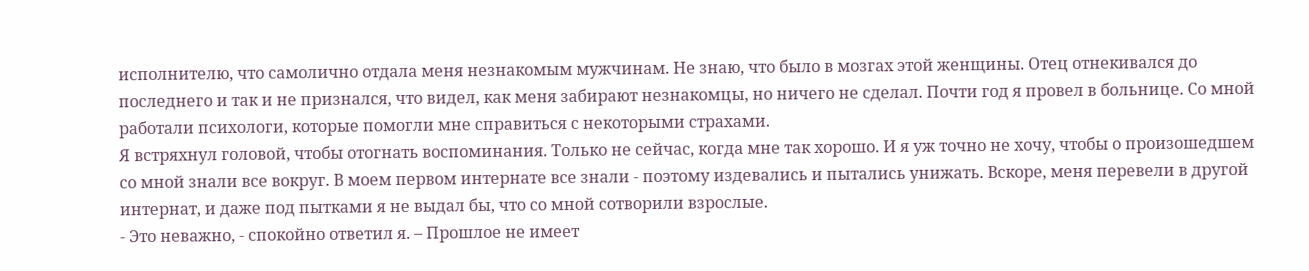исполнителю, что самолично отдала меня незнакомым мужчинам. Не знаю, что было в мозгах этой женщины. Отец отнекивался до последнего и так и не признался, что видел, как меня забирают незнакомцы, но ничего не сделал. Почти год я провел в больнице. Со мной работали психологи, которые помогли мне справиться с некоторыми страхами.
Я встряхнул головой, чтобы отогнать воспоминания. Только не сейчас, когда мне так хорошо. И я уж точно не хочу, чтобы о произошедшем со мной знали все вокруг. В моем первом интернате все знали - поэтому издевались и пытались унижать. Вскоре, меня перевели в другой интернат, и даже под пытками я не выдал бы, что со мной сотворили взрослые.
- Это неважно, - спокойно ответил я. – Прошлое не имеет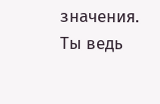значения. Ты ведь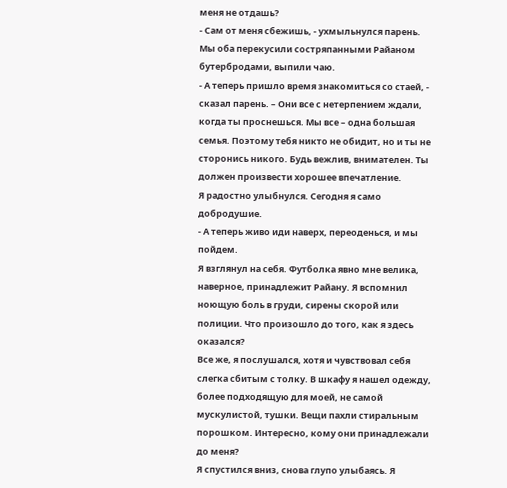меня не отдашь?
- Сам от меня сбежишь, - ухмыльнулся парень.
Мы оба перекусили состряпанными Райаном бутербродами, выпили чаю.
- А теперь пришло время знакомиться со стаей, - сказал парень. – Они все с нетерпением ждали, когда ты проснешься. Мы все – одна большая семья. Поэтому тебя никто не обидит, но и ты не сторонись никого. Будь вежлив, внимателен. Ты должен произвести хорошее впечатление.
Я радостно улыбнулся. Сегодня я само добродушие.
- А теперь живо иди наверх, переоденься, и мы пойдем.
Я взглянул на себя. Футболка явно мне велика, наверное, принадлежит Райану. Я вспомнил ноющую боль в груди, сирены скорой или полиции. Что произошло до того, как я здесь оказался?
Все же, я послушался, хотя и чувствовал себя слегка сбитым с толку. В шкафу я нашел одежду, более подходящую для моей, не самой мускулистой, тушки. Вещи пахли стиральным порошком. Интересно, кому они принадлежали до меня?
Я спустился вниз, снова глупо улыбаясь. Я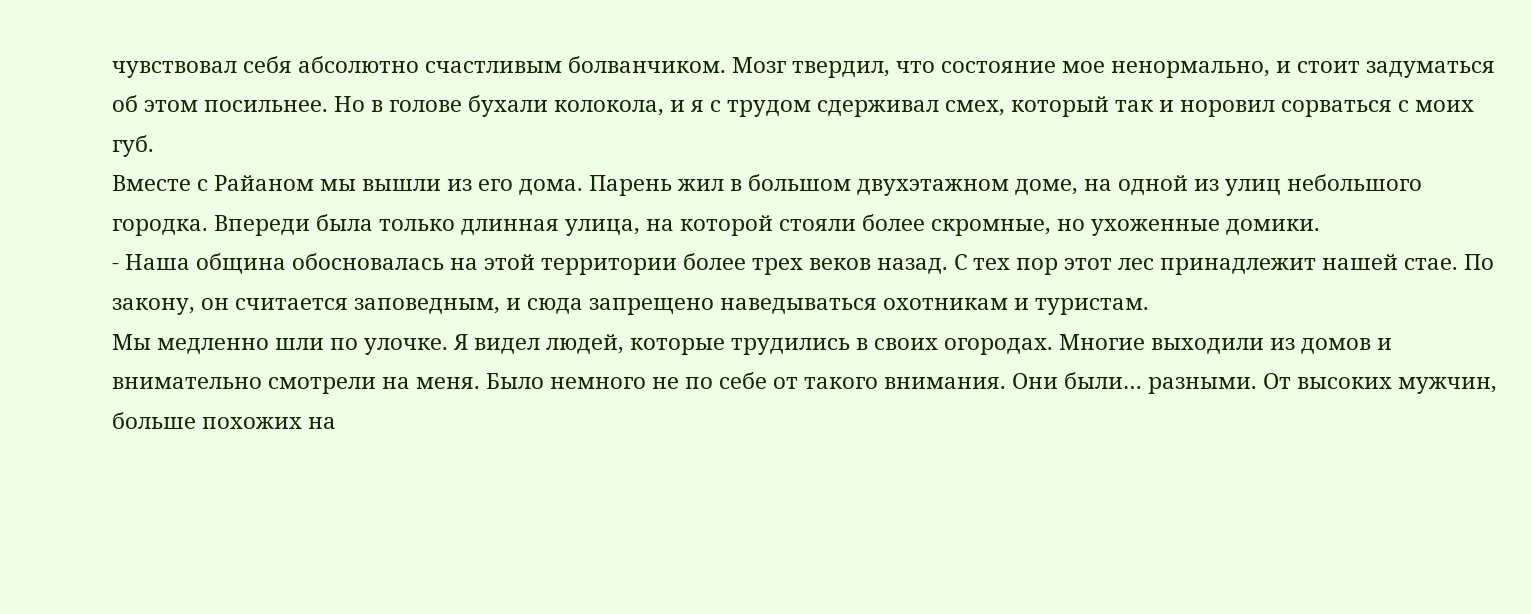чувствовал себя абсолютно счастливым болванчиком. Мозг твердил, что состояние мое ненормально, и стоит задуматься об этом посильнее. Но в голове бухали колокола, и я с трудом сдерживал смех, который так и норовил сорваться с моих губ.
Вместе с Райаном мы вышли из его дома. Парень жил в большом двухэтажном доме, на одной из улиц небольшого городка. Впереди была только длинная улица, на которой стояли более скромные, но ухоженные домики.
- Наша община обосновалась на этой территории более трех веков назад. С тех пор этот лес принадлежит нашей стае. По закону, он считается заповедным, и сюда запрещено наведываться охотникам и туристам.
Мы медленно шли по улочке. Я видел людей, которые трудились в своих огородах. Многие выходили из домов и внимательно смотрели на меня. Было немного не по себе от такого внимания. Они были… разными. От высоких мужчин, больше похожих на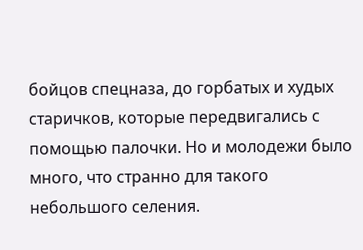бойцов спецназа, до горбатых и худых старичков, которые передвигались с помощью палочки. Но и молодежи было много, что странно для такого небольшого селения.